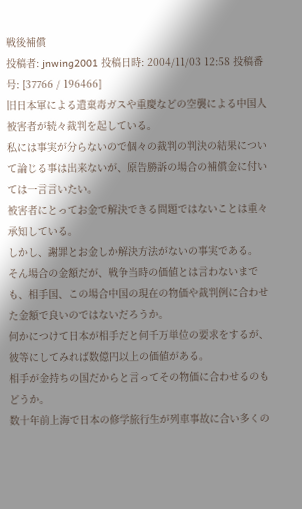戦後補償
投稿者: jnwing2001 投稿日時: 2004/11/03 12:58 投稿番号: [37766 / 196466]
旧日本軍による遺棄毒ガスや重慶などの空襲による中国人被害者が続々裁判を起している。
私には事実が分らないので個々の裁判の判決の結果について論じる事は出来ないが、原告勝訴の場合の補償金に付いては一言言いたい。
被害者にとってお金で解決できる問題ではないことは重々承知している。
しかし、謝罪とお金しか解決方法がないの事実である。
そん場合の金額だが、戦争当時の価値とは言わないまでも、相手国、この場合中国の現在の物価や裁判例に合わせた金額で良いのではないだろうか。
何かにつけて日本が相手だと何千万単位の要求をするが、彼等にしてみれば数億円以上の価値がある。
相手が金持ちの国だからと言ってその物価に合わせるのもどうか。
数十年前上海で日本の修学旅行生が列車事故に合い多くの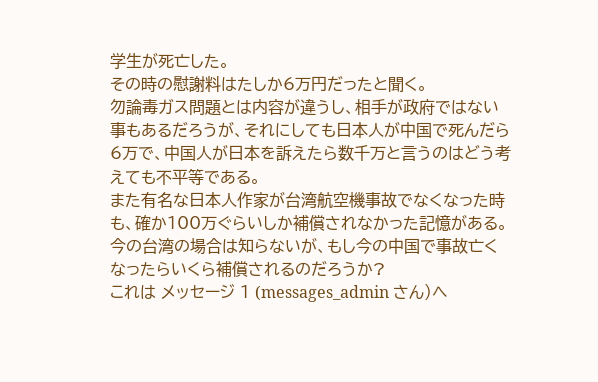学生が死亡した。
その時の慰謝料はたしか6万円だったと聞く。
勿論毒ガス問題とは内容が違うし、相手が政府ではない事もあるだろうが、それにしても日本人が中国で死んだら6万で、中国人が日本を訴えたら数千万と言うのはどう考えても不平等である。
また有名な日本人作家が台湾航空機事故でなくなった時も、確か100万ぐらいしか補償されなかった記憶がある。
今の台湾の場合は知らないが、もし今の中国で事故亡くなったらいくら補償されるのだろうか?
これは メッセージ 1 (messages_admin さん)へ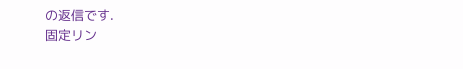の返信です.
固定リン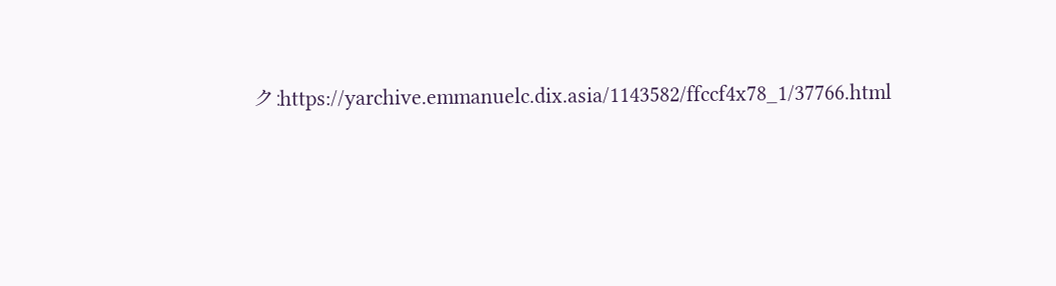ク:https://yarchive.emmanuelc.dix.asia/1143582/ffccf4x78_1/37766.html